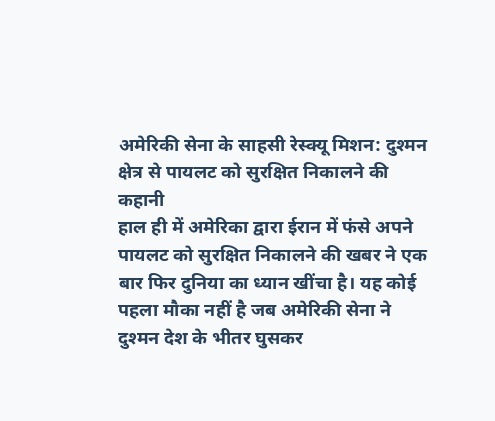अमेरिकी सेना के साहसी रेस्क्यू मिशन: दुश्मन क्षेत्र से पायलट को सुरक्षित निकालने की कहानी
हाल ही में अमेरिका द्वारा ईरान में फंसे अपने पायलट को सुरक्षित निकालने की खबर ने एक बार फिर दुनिया का ध्यान खींचा है। यह कोई पहला मौका नहीं है जब अमेरिकी सेना ने दुश्मन देश के भीतर घुसकर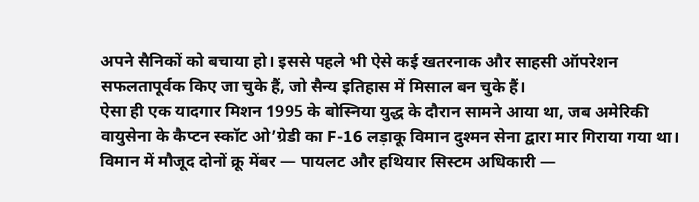अपने सैनिकों को बचाया हो। इससे पहले भी ऐसे कई खतरनाक और साहसी ऑपरेशन सफलतापूर्वक किए जा चुके हैं, जो सैन्य इतिहास में मिसाल बन चुके हैं।
ऐसा ही एक यादगार मिशन 1995 के बोस्निया युद्ध के दौरान सामने आया था, जब अमेरिकी वायुसेना के कैप्टन स्कॉट ओ’ग्रेडी का F-16 लड़ाकू विमान दुश्मन सेना द्वारा मार गिराया गया था। विमान में मौजूद दोनों क्रू मेंबर — पायलट और हथियार सिस्टम अधिकारी —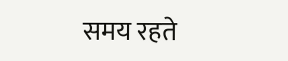समय रहते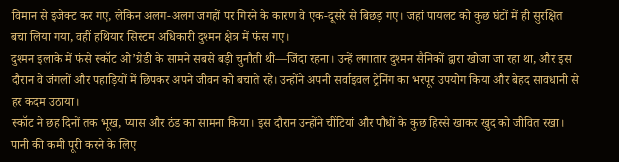विमान से इजेक्ट कर गए, लेकिन अलग-अलग जगहों पर गिरने के कारण वे एक-दूसरे से बिछड़ गए। जहां पायलट को कुछ घंटों में ही सुरक्षित बचा लिया गया, वहीं हथियार सिस्टम अधिकारी दुश्मन क्षेत्र में फंस गए।
दुश्मन इलाके में फंसे स्कॉट ओ’ग्रेडी के सामने सबसे बड़ी चुनौती थी—जिंदा रहना। उन्हें लगातार दुश्मन सैनिकों द्वारा खोजा जा रहा था, और इस दौरान वे जंगलों और पहाड़ियों में छिपकर अपने जीवन को बचाते रहे। उन्होंने अपनी सर्वाइवल ट्रेनिंग का भरपूर उपयोग किया और बेहद सावधानी से हर कदम उठाया।
स्कॉट ने छह दिनों तक भूख, प्यास और ठंड का सामना किया। इस दौरान उन्होंने चींटियां और पौधों के कुछ हिस्से खाकर खुद को जीवित रखा। पानी की कमी पूरी करने के लिए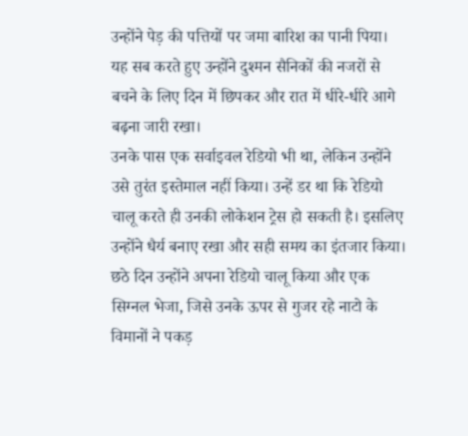उन्होंने पेड़ की पत्तियों पर जमा बारिश का पानी पिया। यह सब करते हुए उन्होंने दुश्मन सैनिकों की नजरों से बचने के लिए दिन में छिपकर और रात में धीरे-धीरे आगे बढ़ना जारी रखा।
उनके पास एक सर्वाइवल रेडियो भी था, लेकिन उन्होंने उसे तुरंत इस्तेमाल नहीं किया। उन्हें डर था कि रेडियो चालू करते ही उनकी लोकेशन ट्रेस हो सकती है। इसलिए उन्होंने धैर्य बनाए रखा और सही समय का इंतजार किया।
छठे दिन उन्होंने अपना रेडियो चालू किया और एक सिग्नल भेजा, जिसे उनके ऊपर से गुजर रहे नाटो के विमानों ने पकड़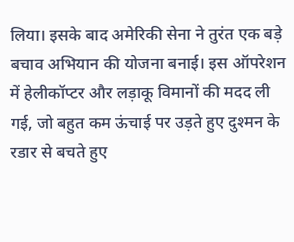लिया। इसके बाद अमेरिकी सेना ने तुरंत एक बड़े बचाव अभियान की योजना बनाई। इस ऑपरेशन में हेलीकॉप्टर और लड़ाकू विमानों की मदद ली गई, जो बहुत कम ऊंचाई पर उड़ते हुए दुश्मन के रडार से बचते हुए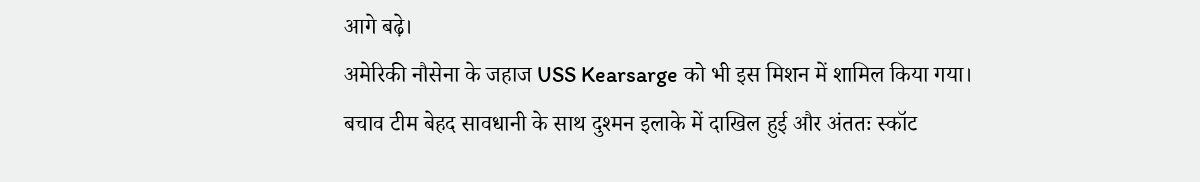आगे बढ़े।
अमेरिकी नौसेना के जहाज USS Kearsarge को भी इस मिशन में शामिल किया गया। बचाव टीम बेहद सावधानी के साथ दुश्मन इलाके में दाखिल हुई और अंततः स्कॉट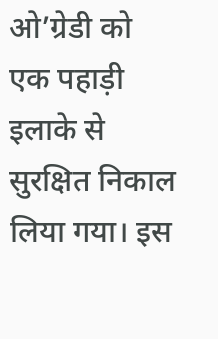ओ’ग्रेडी को एक पहाड़ी इलाके से सुरक्षित निकाल लिया गया। इस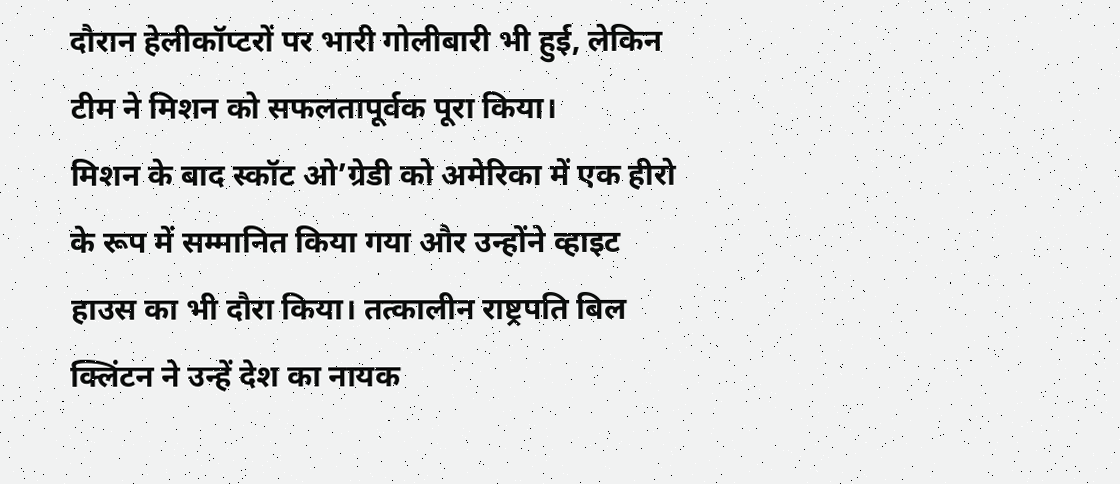दौरान हेलीकॉप्टरों पर भारी गोलीबारी भी हुई, लेकिन टीम ने मिशन को सफलतापूर्वक पूरा किया।
मिशन के बाद स्कॉट ओ’ग्रेडी को अमेरिका में एक हीरो के रूप में सम्मानित किया गया और उन्होंने व्हाइट हाउस का भी दौरा किया। तत्कालीन राष्ट्रपति बिल क्लिंटन ने उन्हें देश का नायक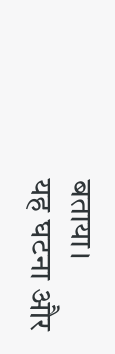बताया।
यह घटना और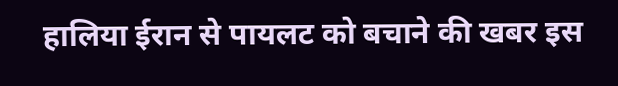हालिया ईरान से पायलट को बचाने की खबर इस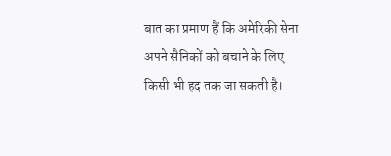बात का प्रमाण हैं कि अमेरिकी सेना अपने सैनिकों को बचाने के लिए किसी भी हद तक जा सकती है।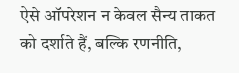ऐसे ऑपरेशन न केवल सैन्य ताकत को दर्शाते हैं, बल्कि रणनीति,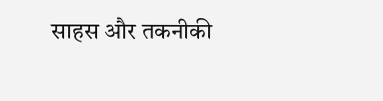साहस और तकनीकी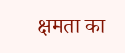क्षमता का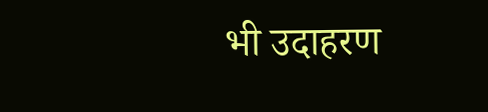भी उदाहरण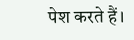पेश करते हैं।